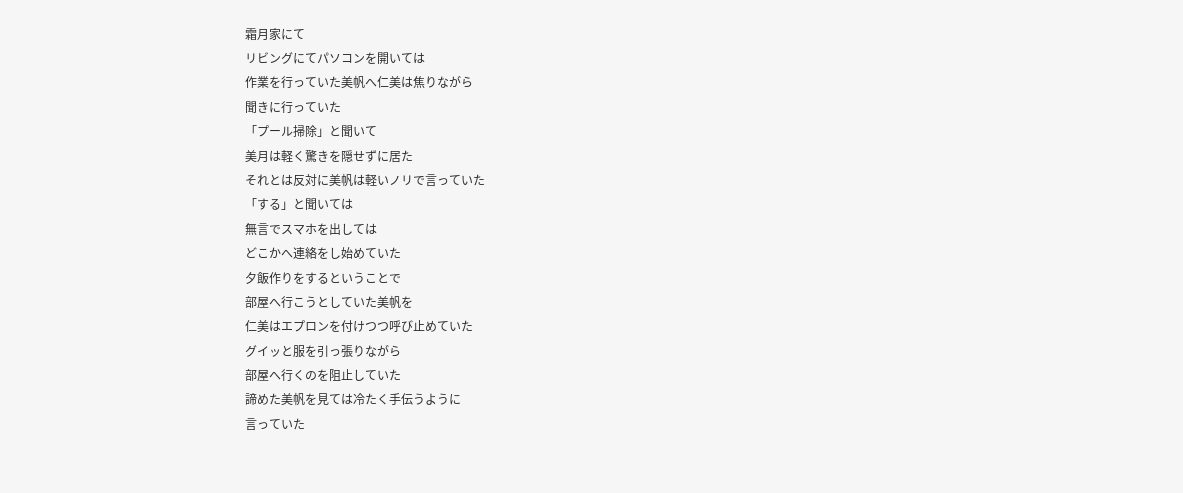霜月家にて
リビングにてパソコンを開いては
作業を行っていた美帆へ仁美は焦りながら
聞きに行っていた
「プール掃除」と聞いて
美月は軽く驚きを隠せずに居た
それとは反対に美帆は軽いノリで言っていた
「する」と聞いては
無言でスマホを出しては
どこかへ連絡をし始めていた
夕飯作りをするということで
部屋へ行こうとしていた美帆を
仁美はエプロンを付けつつ呼び止めていた
グイッと服を引っ張りながら
部屋へ行くのを阻止していた
諦めた美帆を見ては冷たく手伝うように
言っていた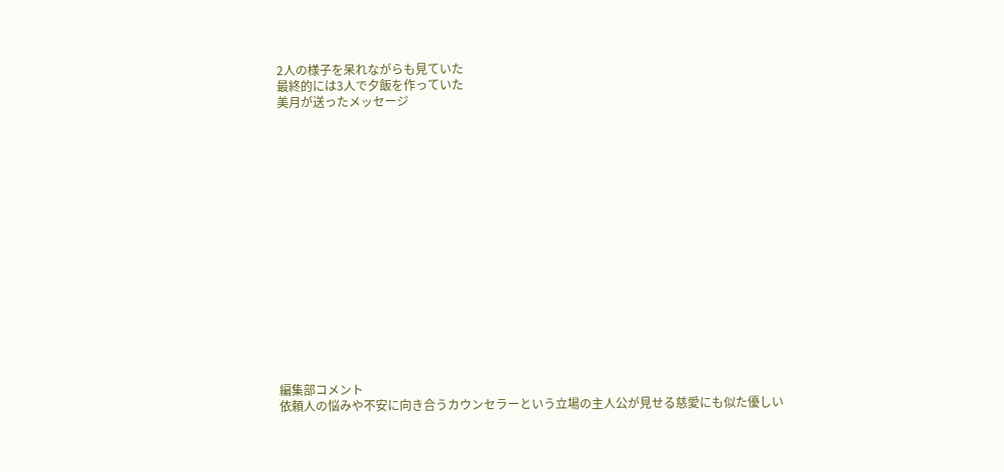2人の様子を呆れながらも見ていた
最終的には3人で夕飯を作っていた
美月が送ったメッセージ

















編集部コメント
依頼人の悩みや不安に向き合うカウンセラーという立場の主人公が見せる慈愛にも似た優しい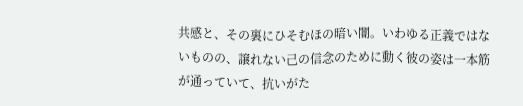共感と、その裏にひそむほの暗い闇。いわゆる正義ではないものの、譲れない己の信念のために動く彼の姿は一本筋が通っていて、抗いがた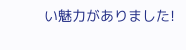い魅力がありました!